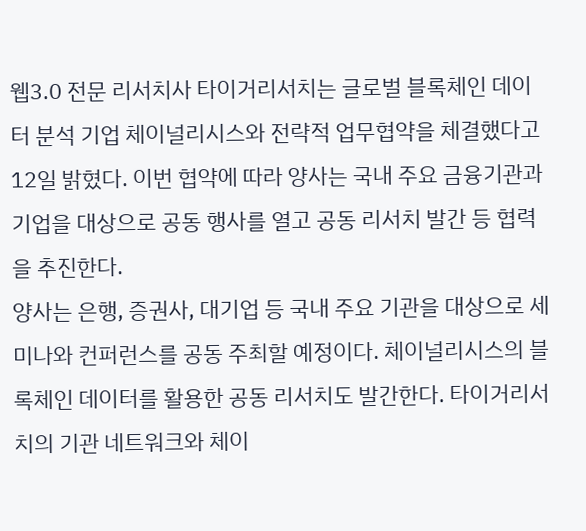웹3.0 전문 리서치사 타이거리서치는 글로벌 블록체인 데이터 분석 기업 체이널리시스와 전략적 업무협약을 체결했다고 12일 밝혔다. 이번 협약에 따라 양사는 국내 주요 금융기관과 기업을 대상으로 공동 행사를 열고 공동 리서치 발간 등 협력을 추진한다.
양사는 은행, 증권사, 대기업 등 국내 주요 기관을 대상으로 세미나와 컨퍼런스를 공동 주최할 예정이다. 체이널리시스의 블록체인 데이터를 활용한 공동 리서치도 발간한다. 타이거리서치의 기관 네트워크와 체이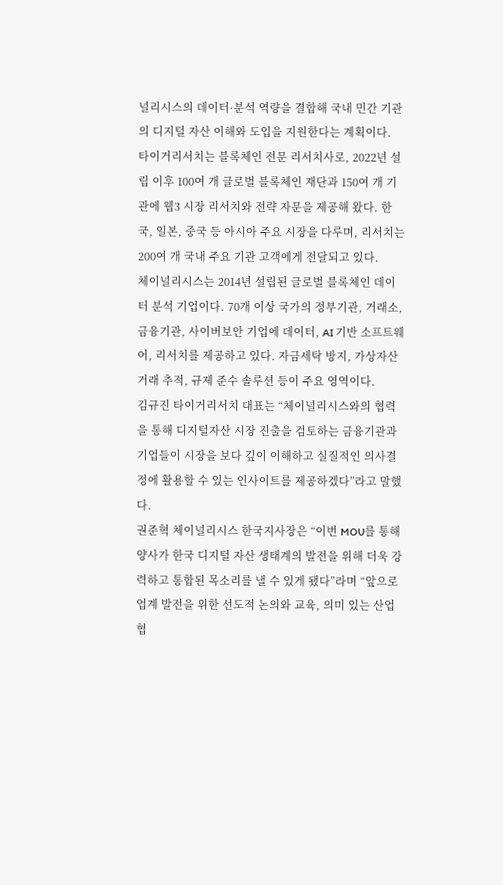널리시스의 데이터·분석 역량을 결합해 국내 민간 기관의 디지털 자산 이해와 도입을 지원한다는 계획이다.
타이거리서치는 블록체인 전문 리서치사로, 2022년 설립 이후 100여 개 글로벌 블록체인 재단과 150여 개 기관에 웹3 시장 리서치와 전략 자문을 제공해 왔다. 한국, 일본, 중국 등 아시아 주요 시장을 다루며, 리서치는 200여 개 국내 주요 기관 고객에게 전달되고 있다.
체이널리시스는 2014년 설립된 글로벌 블록체인 데이터 분석 기업이다. 70개 이상 국가의 정부기관, 거래소, 금융기관, 사이버보안 기업에 데이터, AI 기반 소프트웨어, 리서치를 제공하고 있다. 자금세탁 방지, 가상자산 거래 추적, 규제 준수 솔루션 등이 주요 영역이다.
김규진 타이거리서치 대표는 “체이널리시스와의 협력을 통해 디지털자산 시장 진출을 검토하는 금융기관과 기업들이 시장을 보다 깊이 이해하고 실질적인 의사결정에 활용할 수 있는 인사이트를 제공하겠다”라고 말했다.
권준혁 체이널리시스 한국지사장은 “이번 MOU를 통해 양사가 한국 디지털 자산 생태계의 발전을 위해 더욱 강력하고 통합된 목소리를 낼 수 있게 됐다”라며 “앞으로 업계 발전을 위한 선도적 논의와 교육, 의미 있는 산업 협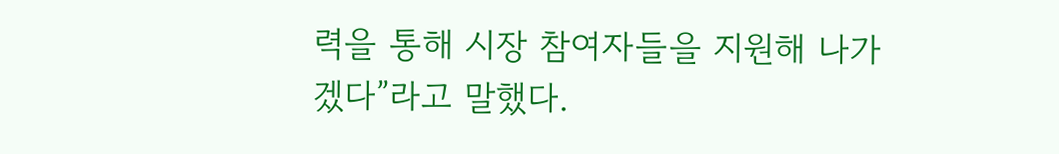력을 통해 시장 참여자들을 지원해 나가겠다”라고 말했다.